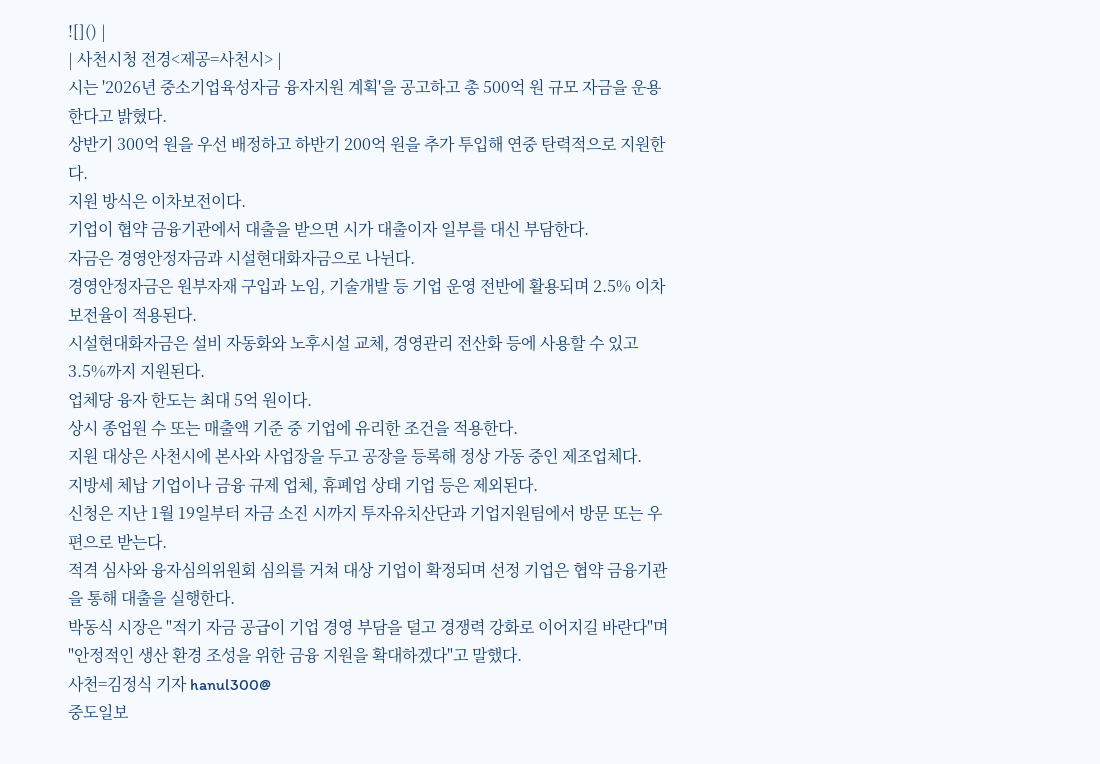![]() |
| 사천시청 전경<제공=사천시> |
시는 '2026년 중소기업육성자금 융자지원 계획'을 공고하고 총 500억 원 규모 자금을 운용한다고 밝혔다.
상반기 300억 원을 우선 배정하고 하반기 200억 원을 추가 투입해 연중 탄력적으로 지원한다.
지원 방식은 이차보전이다.
기업이 협약 금융기관에서 대출을 받으면 시가 대출이자 일부를 대신 부담한다.
자금은 경영안정자금과 시설현대화자금으로 나뉜다.
경영안정자금은 원부자재 구입과 노임, 기술개발 등 기업 운영 전반에 활용되며 2.5% 이차보전율이 적용된다.
시설현대화자금은 설비 자동화와 노후시설 교체, 경영관리 전산화 등에 사용할 수 있고 3.5%까지 지원된다.
업체당 융자 한도는 최대 5억 원이다.
상시 종업원 수 또는 매출액 기준 중 기업에 유리한 조건을 적용한다.
지원 대상은 사천시에 본사와 사업장을 두고 공장을 등록해 정상 가동 중인 제조업체다.
지방세 체납 기업이나 금융 규제 업체, 휴폐업 상태 기업 등은 제외된다.
신청은 지난 1월 19일부터 자금 소진 시까지 투자유치산단과 기업지원팀에서 방문 또는 우편으로 받는다.
적격 심사와 융자심의위원회 심의를 거쳐 대상 기업이 확정되며 선정 기업은 협약 금융기관을 통해 대출을 실행한다.
박동식 시장은 "적기 자금 공급이 기업 경영 부담을 덜고 경쟁력 강화로 이어지길 바란다"며 "안정적인 생산 환경 조성을 위한 금융 지원을 확대하겠다"고 말했다.
사천=김정식 기자 hanul300@
중도일보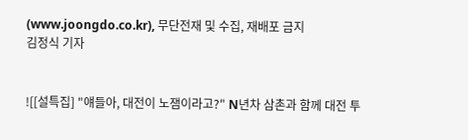(www.joongdo.co.kr), 무단전재 및 수집, 재배포 금지
김정식 기자


![[설특집] "얘들아, 대전이 노잼이라고?" N년차 삼촌과 함께 대전 투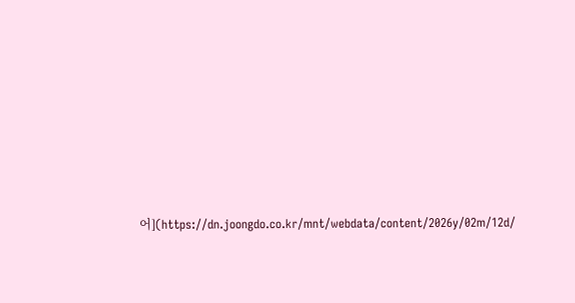어](https://dn.joongdo.co.kr/mnt/webdata/content/2026y/02m/12d/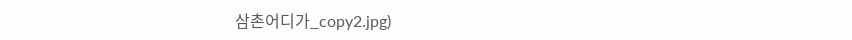삼촌어디가_copy2.jpg)